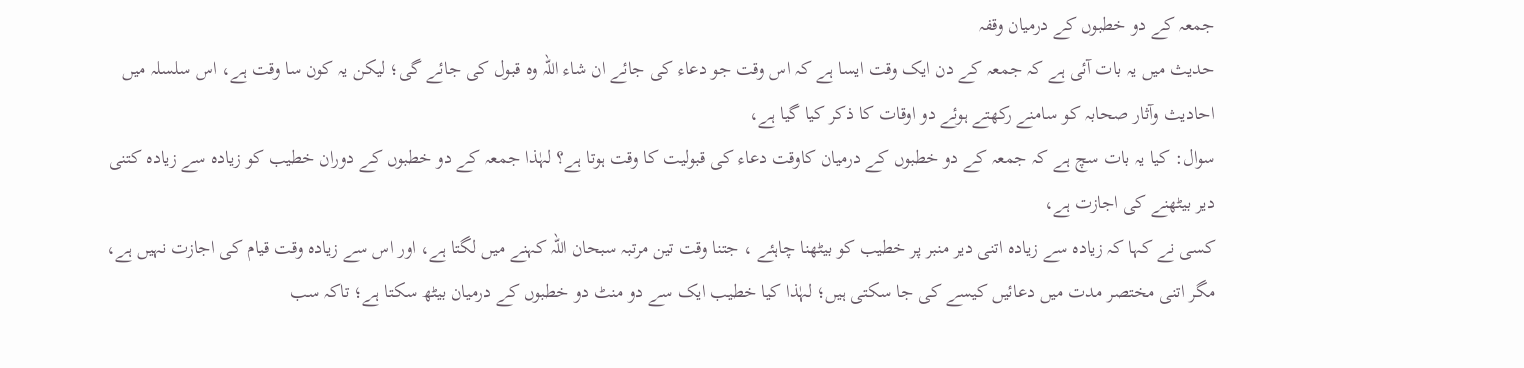جمعہ کے دو خطبوں کے درمیان وقفہ
حدیث میں یہ بات آئی ہے کہ جمعہ کے دن ایک وقت ایسا ہے کہ اس وقت جو دعاء کی جائے ان شاء اللہ وہ قبول کی جائے گی؛ لیکن یہ کون سا وقت ہے، اس سلسلہ میں احادیث وآثار صحابہ کو سامنے رکھتے ہوئے دو اوقات کا ذکر کیا گیا ہے،
سوال: کیا یہ بات سچ ہے کہ جمعہ کے دو خطبوں کے درمیان کاوقت دعاء کی قبولیت کا وقت ہوتا ہے؟ لہٰذا جمعہ کے دو خطبوں کے دوران خطیب کو زیادہ سے زیادہ کتنی دیر بیٹھنے کی اجازت ہے،
کسی نے کہا کہ زیادہ سے زیادہ اتنی دیر منبر پر خطیب کو بیٹھنا چاہئے ، جتنا وقت تین مرتبہ سبحان اللہ کہنے میں لگتا ہے، اور اس سے زیادہ وقت قیام کی اجازت نہیں ہے،
مگر اتنی مختصر مدت میں دعائیں کیسے کی جا سکتی ہیں؛ لہٰذا کیا خطیب ایک سے دو منٹ دو خطبوں کے درمیان بیٹھ سکتا ہے؛ تاکہ سب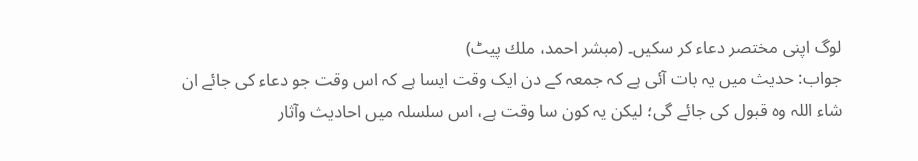لوگ اپنی مختصر دعاء کر سکیں۔ (مبشر احمد، ملك پیٹ)
جواب: حدیث میں یہ بات آئی ہے کہ جمعہ کے دن ایک وقت ایسا ہے کہ اس وقت جو دعاء کی جائے ان شاء اللہ وہ قبول کی جائے گی؛ لیکن یہ کون سا وقت ہے، اس سلسلہ میں احادیث وآثار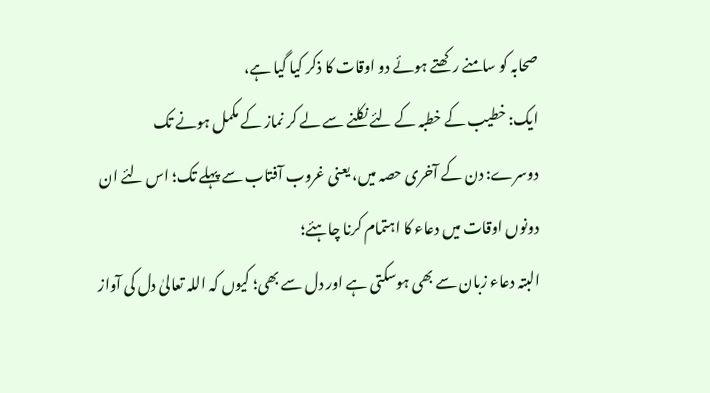صحابہ کو سامنے رکھتے ہوئے دو اوقات کا ذکر کیا گیا ہے،
ایک: خطیب کے خطبہ کے لئے نکلنے سے لے کر نماز کے مکمل ہونے تک
دوسرے: دن کے آخری حصہ میں، یعنی غروب آفتاب سے پہلے تک؛ اس لئے ان دونوں اوقات میں دعاء کا اہتمام کرنا چاہئے؛
البتہ دعاء زبان سے بھی ہوسکتی ہے اور دل سے بھی؛ کیوں کہ اللہ تعالیٰ دل کی آواز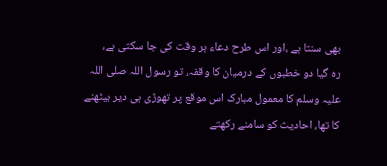بھی سنتا ہے ،اور اس طرح دعاء ہر وقت کی جا سکتی ہے،
رہ گیا دو خطبوں کے درمیان کا وقفہ، تو رسول اللہ صلی اللہ علیہ وسلم کا معمول مبارک اس موقع پر تھوڑی ہی دیر بیٹھنے کا تھا، احادیث کو سامنے رکھتے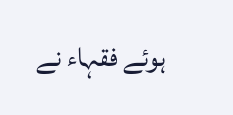ہوئے فقہاء نے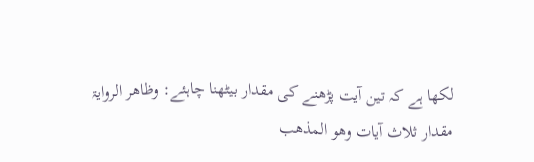لکھا ہے کہ تین آیت پڑھنے کی مقدار بیٹھنا چاہئے: وظاھر الروایۃ مقدار ثلاث آیات وھو المذھب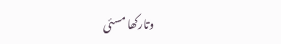وتارکھا مسئی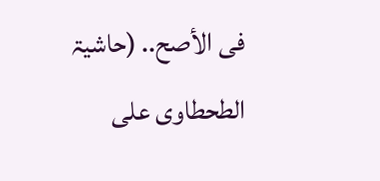فی الأصح.. (حاشیۃ الطحطاوی علی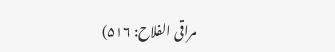مراقی الفلاح: ۵۱۶)